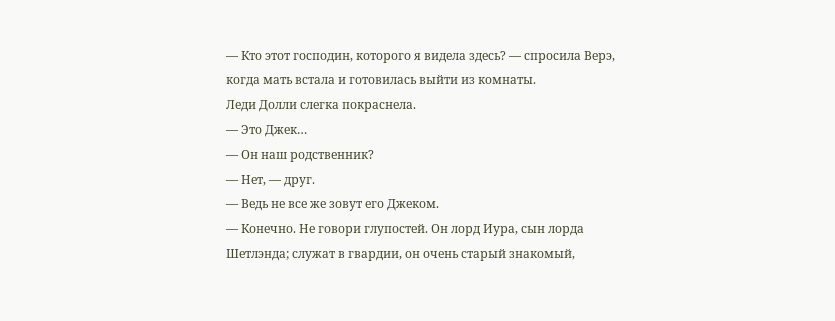— Кто этот господин, которого я видела здесь? — спросила Верэ, когда мать встала и готовилась выйти из комнаты.
Леди Долли слегка покраснела.
— Это Джек…
— Он наш родственник?
— Нет, — друг.
— Ведь не все же зовут его Джеком.
— Конечно. Не говори глупостей. Он лорд Иура, сын лорда Шетлэнда; служат в гвардии, он очень старый знакомый,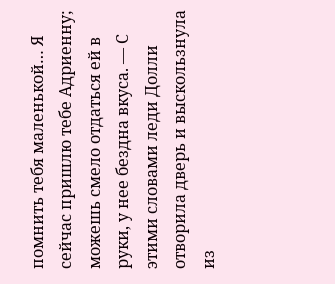помнить тебя маленькой… Я сейчас пришлю тебе Адриенну; можешь смело отдаться ей в руки, у нее бездна вкуса. — С этими словами леди Долли отворила дверь и выскользнула из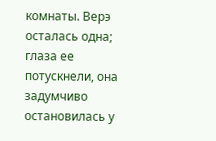комнаты. Верэ осталась одна; глаза ее потускнели, она задумчиво остановилась у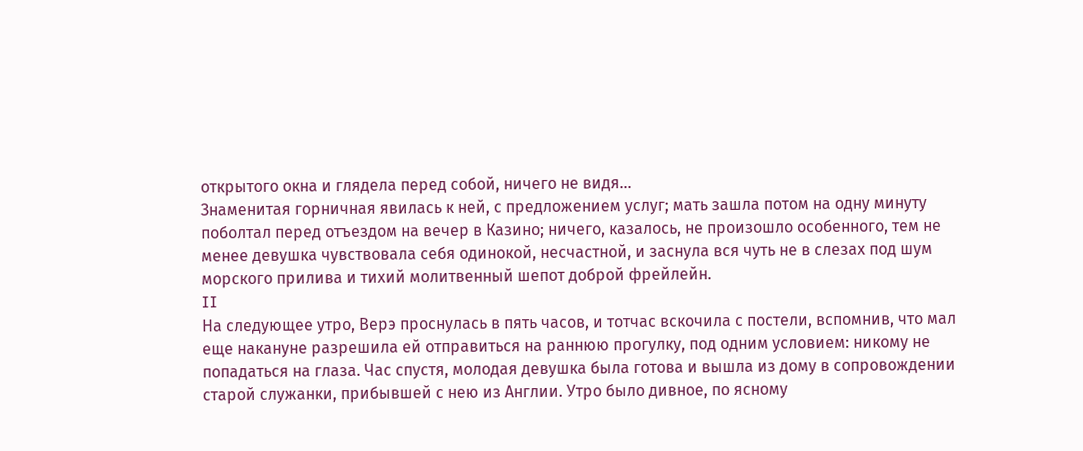открытого окна и глядела перед собой, ничего не видя…
Знаменитая горничная явилась к ней, с предложением услуг; мать зашла потом на одну минуту поболтал перед отъездом на вечер в Казино; ничего, казалось, не произошло особенного, тем не менее девушка чувствовала себя одинокой, несчастной, и заснула вся чуть не в слезах под шум морского прилива и тихий молитвенный шепот доброй фрейлейн.
II
На следующее утро, Верэ проснулась в пять часов, и тотчас вскочила с постели, вспомнив, что мал еще накануне разрешила ей отправиться на раннюю прогулку, под одним условием: никому не попадаться на глаза. Час спустя, молодая девушка была готова и вышла из дому в сопровождении старой служанки, прибывшей с нею из Англии. Утро было дивное, по ясному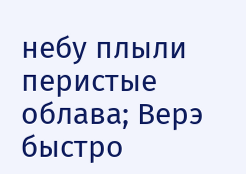небу плыли перистые облава; Верэ быстро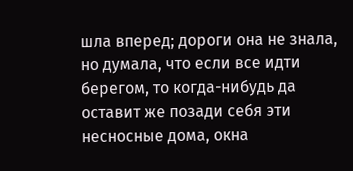шла вперед; дороги она не знала, но думала, что если все идти берегом, то когда-нибудь да оставит же позади себя эти несносные дома, окна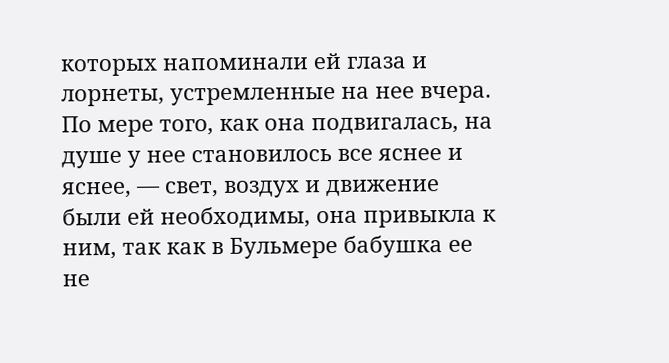которых напоминали ей глаза и лорнеты, устремленные на нее вчера. По мере того, как она подвигалась, на душе у нее становилось все яснее и яснее, — свет, воздух и движение были ей необходимы, она привыкла к ним, так как в Бульмере бабушка ее не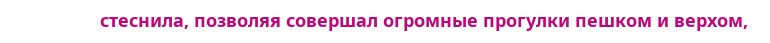стеснила, позволяя совершал огромные прогулки пешком и верхом,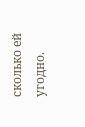сколько ей угодно.